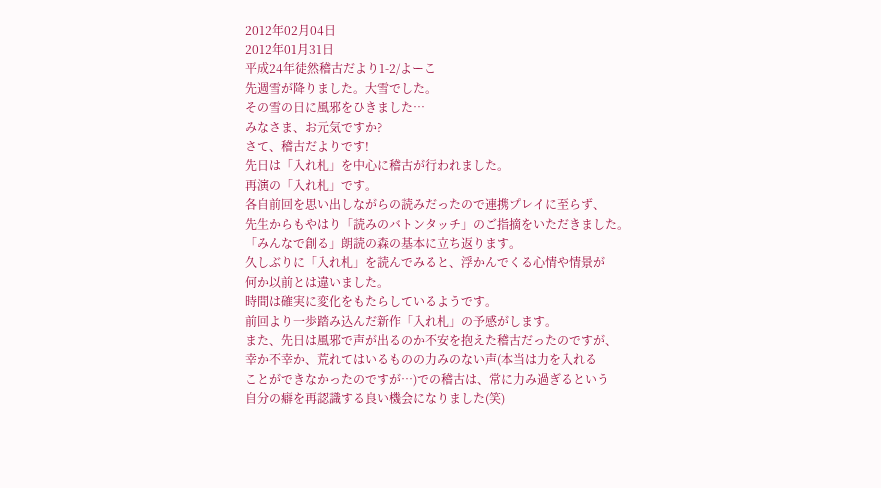2012年02月04日
2012年01月31日
平成24年徒然稽古だより1-2/よーこ
先週雪が降りました。大雪でした。
その雪の日に風邪をひきました…
みなさま、お元気ですか?
さて、稽古だよりです!
先日は「入れ札」を中心に稽古が行われました。
再演の「入れ札」です。
各自前回を思い出しながらの読みだったので連携プレイに至らず、
先生からもやはり「読みのバトンタッチ」のご指摘をいただきました。
「みんなで創る」朗読の森の基本に立ち返ります。
久しぶりに「入れ札」を読んでみると、浮かんでくる心情や情景が
何か以前とは違いました。
時間は確実に変化をもたらしているようです。
前回より一歩踏み込んだ新作「入れ札」の予感がします。
また、先日は風邪で声が出るのか不安を抱えた稽古だったのですが、
幸か不幸か、荒れてはいるものの力みのない声(本当は力を入れる
ことができなかったのですが…)での稽古は、常に力み過ぎるという
自分の癖を再認識する良い機会になりました(笑)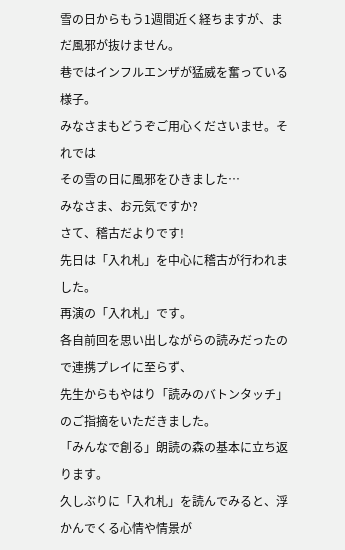雪の日からもう1週間近く経ちますが、まだ風邪が抜けません。
巷ではインフルエンザが猛威を奮っている様子。
みなさまもどうぞご用心くださいませ。それでは
その雪の日に風邪をひきました…
みなさま、お元気ですか?
さて、稽古だよりです!
先日は「入れ札」を中心に稽古が行われました。
再演の「入れ札」です。
各自前回を思い出しながらの読みだったので連携プレイに至らず、
先生からもやはり「読みのバトンタッチ」のご指摘をいただきました。
「みんなで創る」朗読の森の基本に立ち返ります。
久しぶりに「入れ札」を読んでみると、浮かんでくる心情や情景が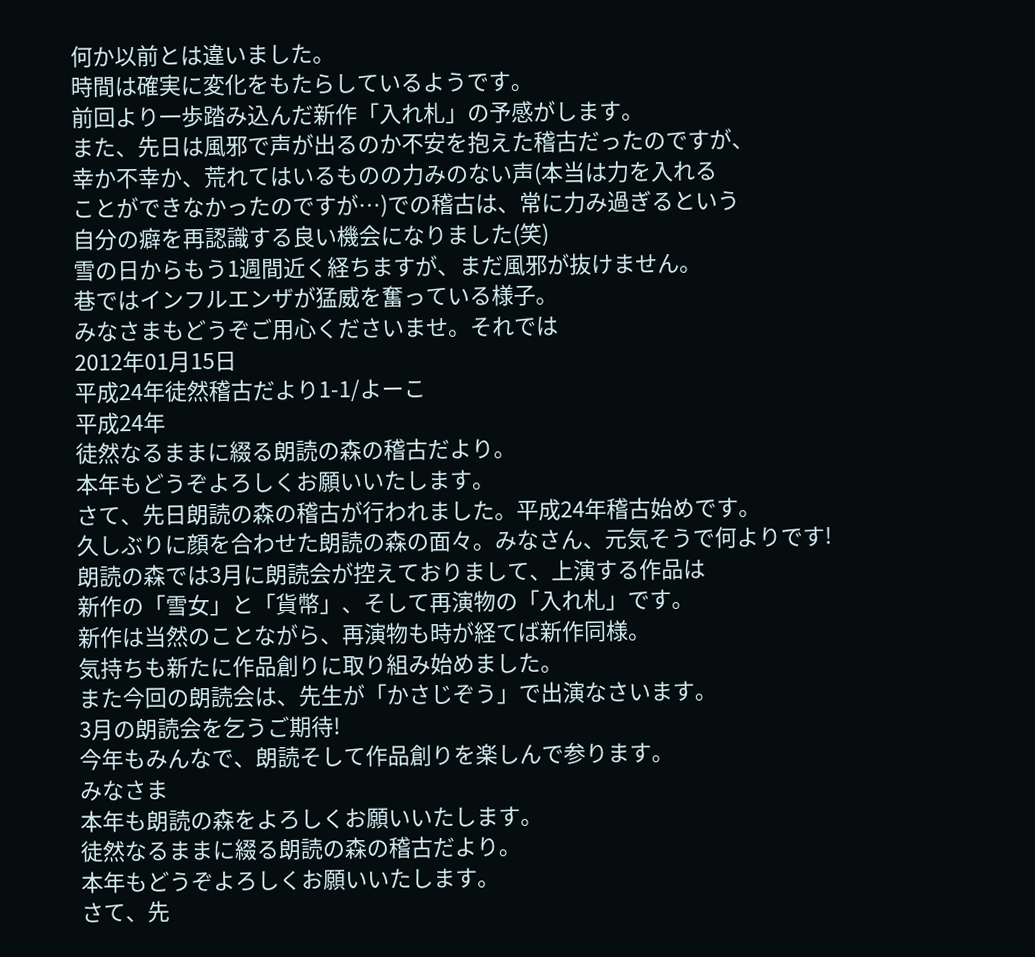何か以前とは違いました。
時間は確実に変化をもたらしているようです。
前回より一歩踏み込んだ新作「入れ札」の予感がします。
また、先日は風邪で声が出るのか不安を抱えた稽古だったのですが、
幸か不幸か、荒れてはいるものの力みのない声(本当は力を入れる
ことができなかったのですが…)での稽古は、常に力み過ぎるという
自分の癖を再認識する良い機会になりました(笑)
雪の日からもう1週間近く経ちますが、まだ風邪が抜けません。
巷ではインフルエンザが猛威を奮っている様子。
みなさまもどうぞご用心くださいませ。それでは
2012年01月15日
平成24年徒然稽古だより1-1/よーこ
平成24年
徒然なるままに綴る朗読の森の稽古だより。
本年もどうぞよろしくお願いいたします。
さて、先日朗読の森の稽古が行われました。平成24年稽古始めです。
久しぶりに顔を合わせた朗読の森の面々。みなさん、元気そうで何よりです!
朗読の森では3月に朗読会が控えておりまして、上演する作品は
新作の「雪女」と「貨幣」、そして再演物の「入れ札」です。
新作は当然のことながら、再演物も時が経てば新作同様。
気持ちも新たに作品創りに取り組み始めました。
また今回の朗読会は、先生が「かさじぞう」で出演なさいます。
3月の朗読会を乞うご期待!
今年もみんなで、朗読そして作品創りを楽しんで参ります。
みなさま
本年も朗読の森をよろしくお願いいたします。
徒然なるままに綴る朗読の森の稽古だより。
本年もどうぞよろしくお願いいたします。
さて、先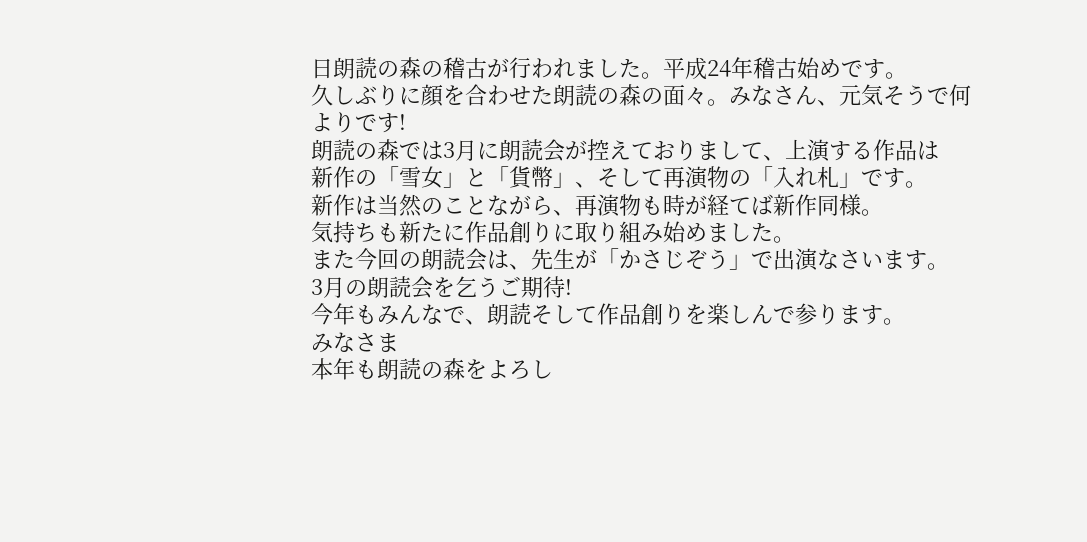日朗読の森の稽古が行われました。平成24年稽古始めです。
久しぶりに顔を合わせた朗読の森の面々。みなさん、元気そうで何よりです!
朗読の森では3月に朗読会が控えておりまして、上演する作品は
新作の「雪女」と「貨幣」、そして再演物の「入れ札」です。
新作は当然のことながら、再演物も時が経てば新作同様。
気持ちも新たに作品創りに取り組み始めました。
また今回の朗読会は、先生が「かさじぞう」で出演なさいます。
3月の朗読会を乞うご期待!
今年もみんなで、朗読そして作品創りを楽しんで参ります。
みなさま
本年も朗読の森をよろし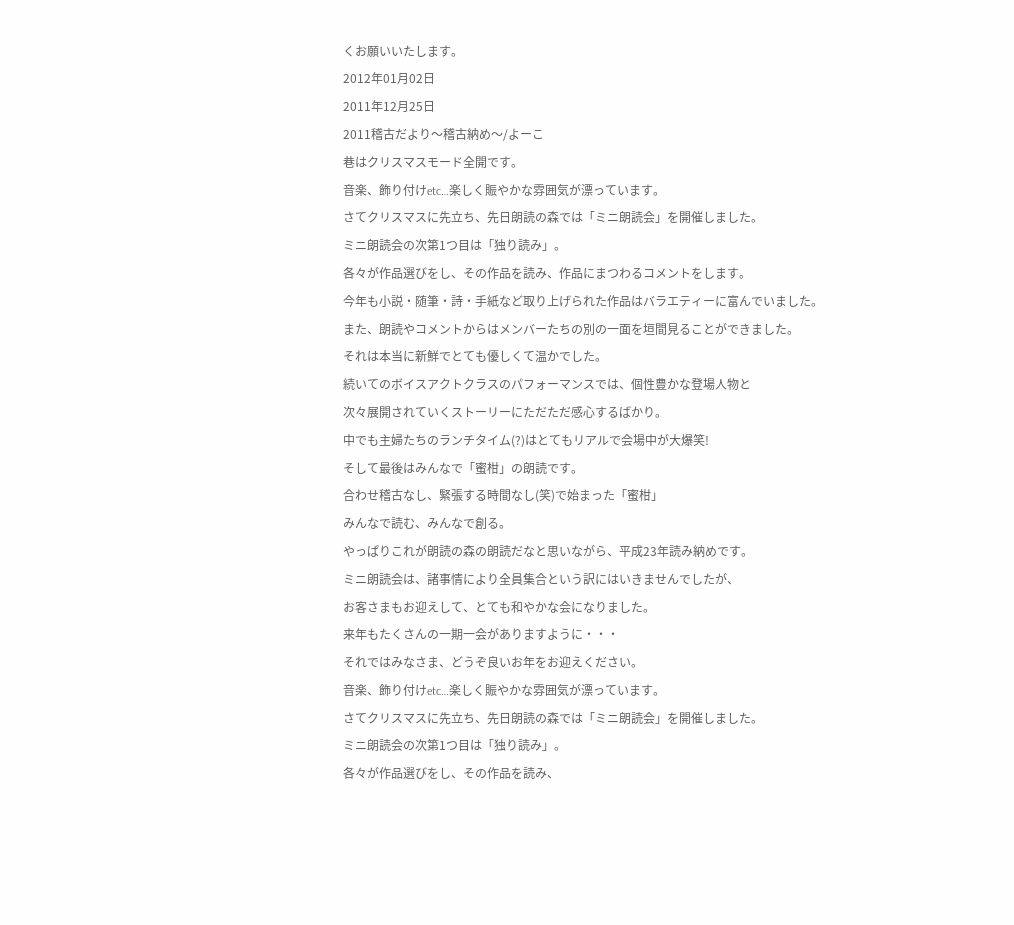くお願いいたします。
2012年01月02日
2011年12月25日
2011稽古だより〜稽古納め〜/よーこ
巷はクリスマスモード全開です。
音楽、飾り付けetc…楽しく賑やかな雰囲気が漂っています。
さてクリスマスに先立ち、先日朗読の森では「ミニ朗読会」を開催しました。
ミニ朗読会の次第1つ目は「独り読み」。
各々が作品選びをし、その作品を読み、作品にまつわるコメントをします。
今年も小説・随筆・詩・手紙など取り上げられた作品はバラエティーに富んでいました。
また、朗読やコメントからはメンバーたちの別の一面を垣間見ることができました。
それは本当に新鮮でとても優しくて温かでした。
続いてのボイスアクトクラスのパフォーマンスでは、個性豊かな登場人物と
次々展開されていくストーリーにただただ感心するばかり。
中でも主婦たちのランチタイム(?)はとてもリアルで会場中が大爆笑!
そして最後はみんなで「蜜柑」の朗読です。
合わせ稽古なし、緊張する時間なし(笑)で始まった「蜜柑」
みんなで読む、みんなで創る。
やっぱりこれが朗読の森の朗読だなと思いながら、平成23年読み納めです。
ミニ朗読会は、諸事情により全員集合という訳にはいきませんでしたが、
お客さまもお迎えして、とても和やかな会になりました。
来年もたくさんの一期一会がありますように・・・
それではみなさま、どうぞ良いお年をお迎えください。
音楽、飾り付けetc…楽しく賑やかな雰囲気が漂っています。
さてクリスマスに先立ち、先日朗読の森では「ミニ朗読会」を開催しました。
ミニ朗読会の次第1つ目は「独り読み」。
各々が作品選びをし、その作品を読み、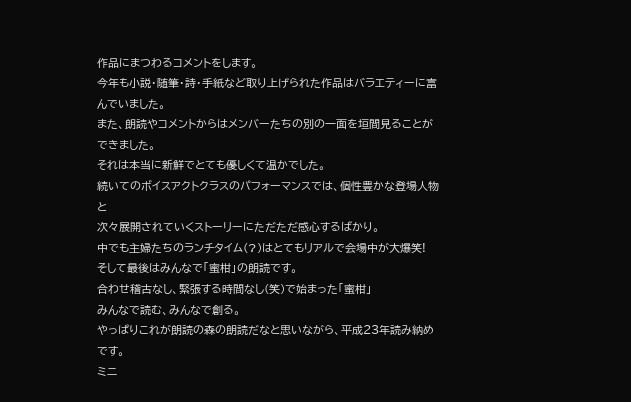作品にまつわるコメントをします。
今年も小説・随筆・詩・手紙など取り上げられた作品はバラエティーに富んでいました。
また、朗読やコメントからはメンバーたちの別の一面を垣間見ることができました。
それは本当に新鮮でとても優しくて温かでした。
続いてのボイスアクトクラスのパフォーマンスでは、個性豊かな登場人物と
次々展開されていくストーリーにただただ感心するばかり。
中でも主婦たちのランチタイム(?)はとてもリアルで会場中が大爆笑!
そして最後はみんなで「蜜柑」の朗読です。
合わせ稽古なし、緊張する時間なし(笑)で始まった「蜜柑」
みんなで読む、みんなで創る。
やっぱりこれが朗読の森の朗読だなと思いながら、平成23年読み納めです。
ミニ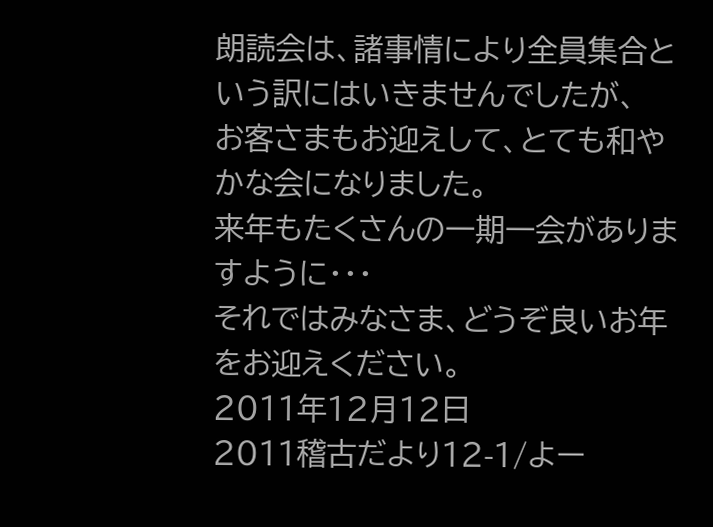朗読会は、諸事情により全員集合という訳にはいきませんでしたが、
お客さまもお迎えして、とても和やかな会になりました。
来年もたくさんの一期一会がありますように・・・
それではみなさま、どうぞ良いお年をお迎えください。
2011年12月12日
2011稽古だより12-1/よー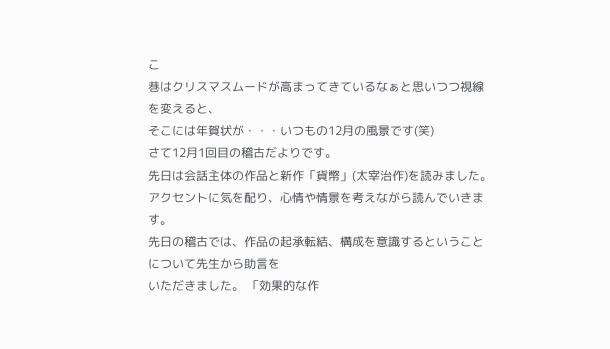こ
巷はクリスマスムードが高まってきているなぁと思いつつ視線を変えると、
そこには年賀状が・・・いつもの12月の風景です(笑)
さて12月1回目の稽古だよりです。
先日は会話主体の作品と新作「貨幣」(太宰治作)を読みました。
アクセントに気を配り、心情や情景を考えながら読んでいきます。
先日の稽古では、作品の起承転結、構成を意識するということについて先生から助言を
いただきました。 「効果的な作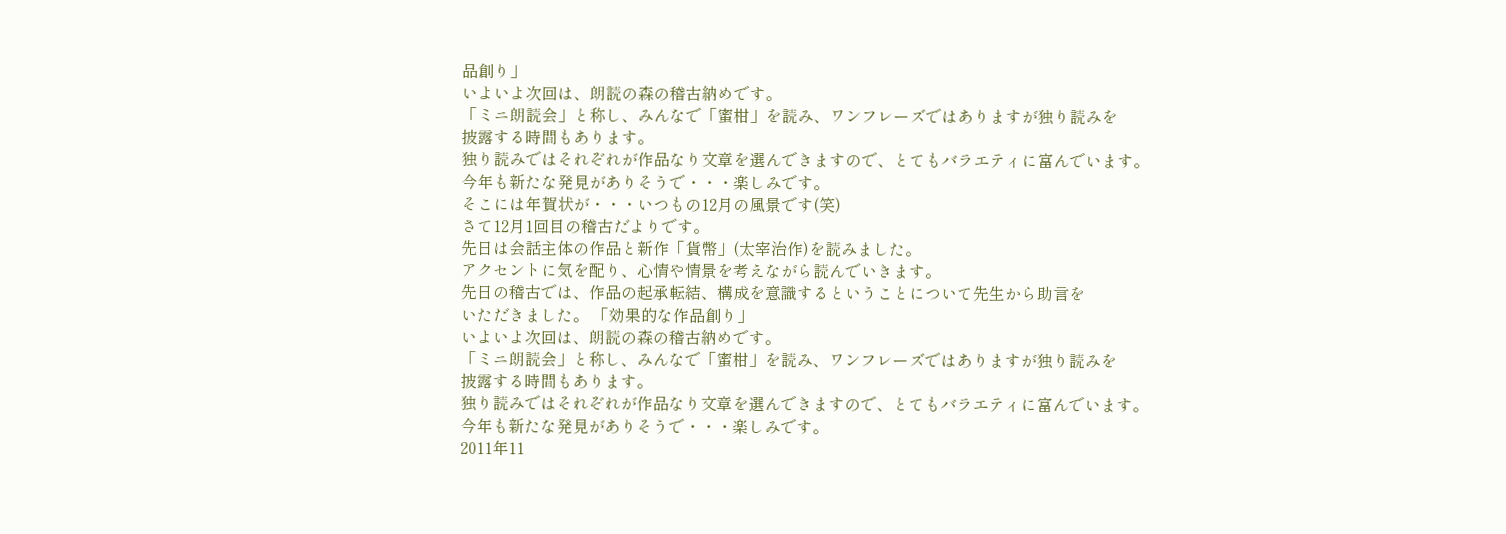品創り」
いよいよ次回は、朗読の森の稽古納めです。
「ミニ朗読会」と称し、みんなで「蜜柑」を読み、ワンフレーズではありますが独り読みを
披露する時間もあります。
独り読みではそれぞれが作品なり文章を選んできますので、とてもバラエティに富んでいます。
今年も新たな発見がありそうで・・・楽しみです。
そこには年賀状が・・・いつもの12月の風景です(笑)
さて12月1回目の稽古だよりです。
先日は会話主体の作品と新作「貨幣」(太宰治作)を読みました。
アクセントに気を配り、心情や情景を考えながら読んでいきます。
先日の稽古では、作品の起承転結、構成を意識するということについて先生から助言を
いただきました。 「効果的な作品創り」
いよいよ次回は、朗読の森の稽古納めです。
「ミニ朗読会」と称し、みんなで「蜜柑」を読み、ワンフレーズではありますが独り読みを
披露する時間もあります。
独り読みではそれぞれが作品なり文章を選んできますので、とてもバラエティに富んでいます。
今年も新たな発見がありそうで・・・楽しみです。
2011年11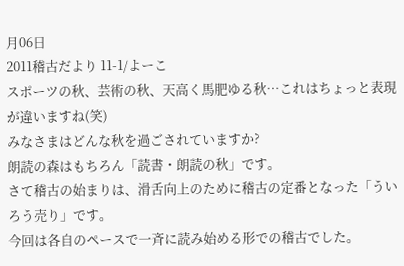月06日
2011稽古だより 11-1/よーこ
スポーツの秋、芸術の秋、天高く馬肥ゆる秋…これはちょっと表現が違いますね(笑)
みなさまはどんな秋を過ごされていますか?
朗読の森はもちろん「読書・朗読の秋」です。
さて稽古の始まりは、滑舌向上のために稽古の定番となった「ういろう売り」です。
今回は各自のペースで一斉に読み始める形での稽古でした。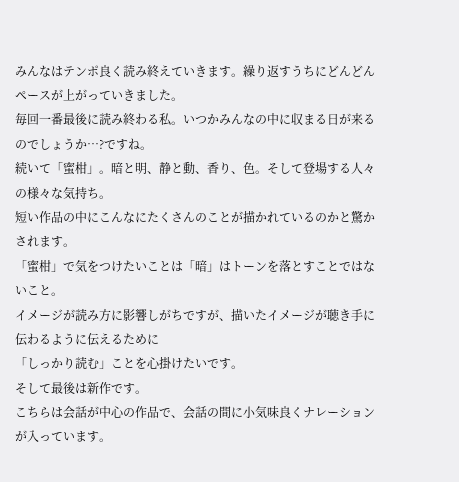みんなはテンポ良く読み終えていきます。繰り返すうちにどんどんペースが上がっていきました。
毎回一番最後に読み終わる私。いつかみんなの中に収まる日が来るのでしょうか…?ですね。
続いて「蜜柑」。暗と明、静と動、香り、色。そして登場する人々の様々な気持ち。
短い作品の中にこんなにたくさんのことが描かれているのかと驚かされます。
「蜜柑」で気をつけたいことは「暗」はトーンを落とすことではないこと。
イメージが読み方に影響しがちですが、描いたイメージが聴き手に伝わるように伝えるために
「しっかり読む」ことを心掛けたいです。
そして最後は新作です。
こちらは会話が中心の作品で、会話の間に小気味良くナレーションが入っています。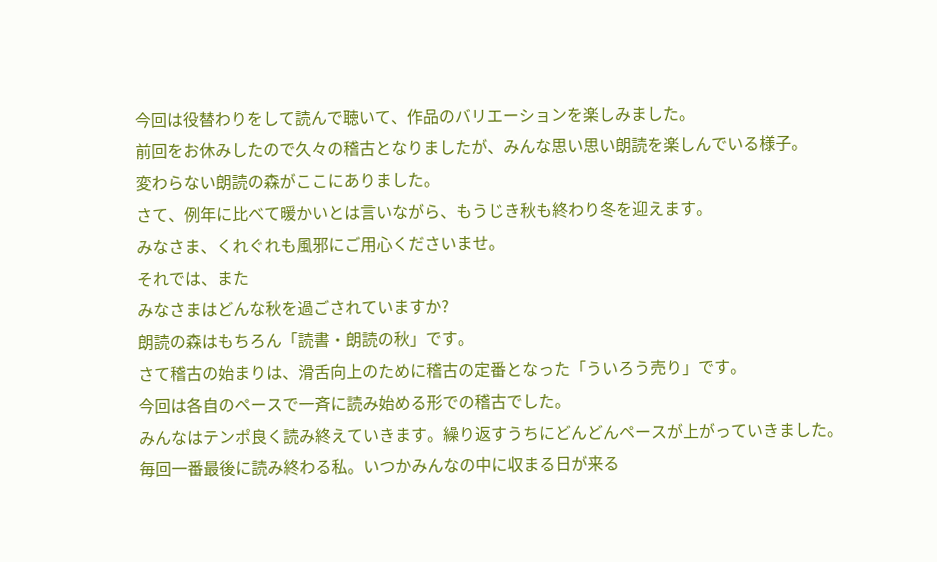今回は役替わりをして読んで聴いて、作品のバリエーションを楽しみました。
前回をお休みしたので久々の稽古となりましたが、みんな思い思い朗読を楽しんでいる様子。
変わらない朗読の森がここにありました。
さて、例年に比べて暖かいとは言いながら、もうじき秋も終わり冬を迎えます。
みなさま、くれぐれも風邪にご用心くださいませ。
それでは、また
みなさまはどんな秋を過ごされていますか?
朗読の森はもちろん「読書・朗読の秋」です。
さて稽古の始まりは、滑舌向上のために稽古の定番となった「ういろう売り」です。
今回は各自のペースで一斉に読み始める形での稽古でした。
みんなはテンポ良く読み終えていきます。繰り返すうちにどんどんペースが上がっていきました。
毎回一番最後に読み終わる私。いつかみんなの中に収まる日が来る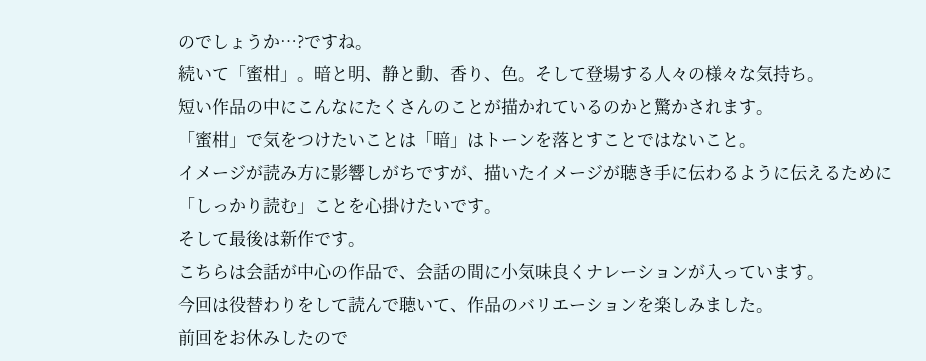のでしょうか…?ですね。
続いて「蜜柑」。暗と明、静と動、香り、色。そして登場する人々の様々な気持ち。
短い作品の中にこんなにたくさんのことが描かれているのかと驚かされます。
「蜜柑」で気をつけたいことは「暗」はトーンを落とすことではないこと。
イメージが読み方に影響しがちですが、描いたイメージが聴き手に伝わるように伝えるために
「しっかり読む」ことを心掛けたいです。
そして最後は新作です。
こちらは会話が中心の作品で、会話の間に小気味良くナレーションが入っています。
今回は役替わりをして読んで聴いて、作品のバリエーションを楽しみました。
前回をお休みしたので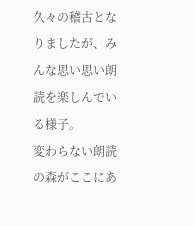久々の稽古となりましたが、みんな思い思い朗読を楽しんでいる様子。
変わらない朗読の森がここにあ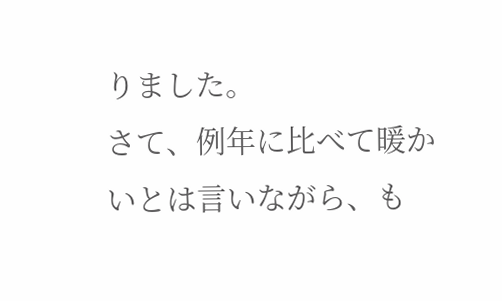りました。
さて、例年に比べて暖かいとは言いながら、も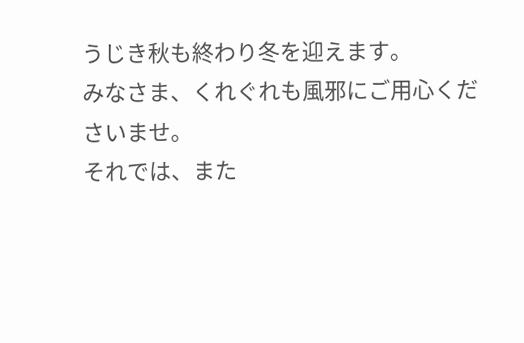うじき秋も終わり冬を迎えます。
みなさま、くれぐれも風邪にご用心くださいませ。
それでは、また